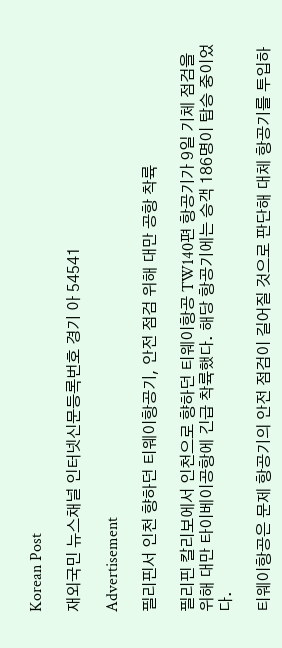Korean Post

재외국민 뉴스채널 인터넷신문등록번호 경기 아 54541

Advertisement

필리핀서 인천 향하던 티웨이항공기, 안전 점검 위해 대만 공항 착륙

필리핀 칼리보에서 인천으로 향하던 티웨이항공 TW140편 항공기가 9일 기체 점검을 위해 대만 타이베이공항에 긴급 착륙했다. 해당 항공기에는 승객 186명이 탑승 중이었다.

티웨이항공은 문제 항공기의 안전 점검이 길어질 것으로 판단해 대체 항공기를 투입하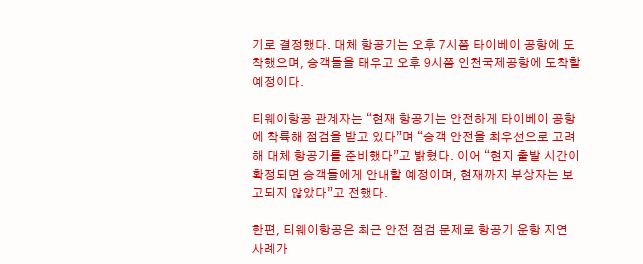기로 결정했다. 대체 항공기는 오후 7시쯤 타이베이 공항에 도착했으며, 승객들을 태우고 오후 9시쯤 인천국제공항에 도착할 예정이다.

티웨이항공 관계자는 “현재 항공기는 안전하게 타이베이 공항에 착륙해 점검을 받고 있다”며 “승객 안전을 최우선으로 고려해 대체 항공기를 준비했다”고 밝혔다. 이어 “현지 출발 시간이 확정되면 승객들에게 안내할 예정이며, 현재까지 부상자는 보고되지 않았다”고 전했다.

한편, 티웨이항공은 최근 안전 점검 문제로 항공기 운항 지연 사례가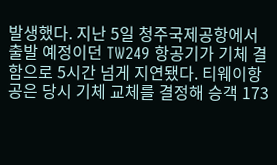발생했다. 지난 5일 청주국제공항에서 출발 예정이던 TW249 항공기가 기체 결함으로 5시간 넘게 지연됐다. 티웨이항공은 당시 기체 교체를 결정해 승객 173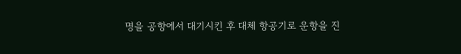명을 공항에서 대기시킨 후 대체 항공기로 운항을 진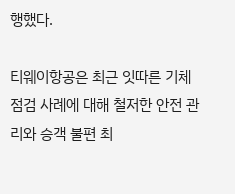행했다.

티웨이항공은 최근 잇따른 기체 점검 사례에 대해 철저한 안전 관리와 승객 불편 최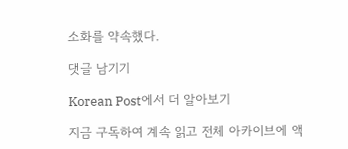소화를 약속했다.

댓글 남기기

Korean Post에서 더 알아보기

지금 구독하여 계속 읽고 전체 아카이브에 액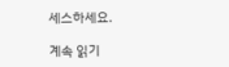세스하세요.

계속 읽기